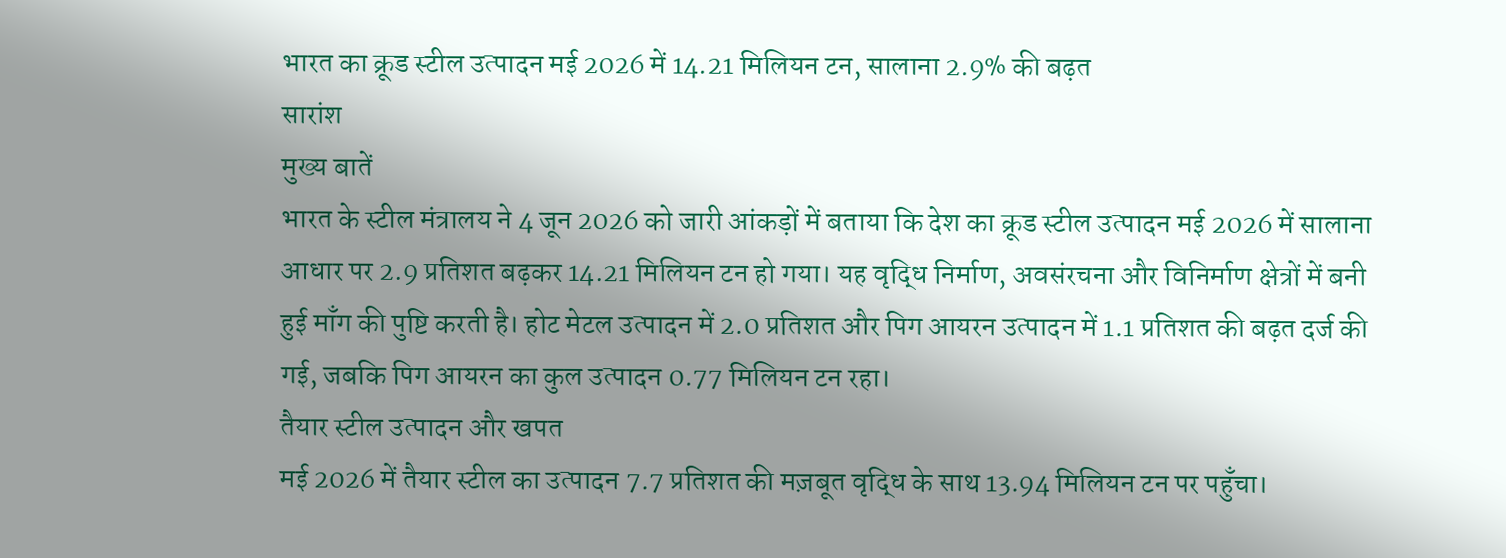भारत का क्रूड स्टील उत्पादन मई 2026 में 14.21 मिलियन टन, सालाना 2.9% की बढ़त
सारांश
मुख्य बातें
भारत के स्टील मंत्रालय ने 4 जून 2026 को जारी आंकड़ों में बताया कि देश का क्रूड स्टील उत्पादन मई 2026 में सालाना आधार पर 2.9 प्रतिशत बढ़कर 14.21 मिलियन टन हो गया। यह वृद्धि निर्माण, अवसंरचना और विनिर्माण क्षेत्रों में बनी हुई माँग की पुष्टि करती है। होट मेटल उत्पादन में 2.0 प्रतिशत और पिग आयरन उत्पादन में 1.1 प्रतिशत की बढ़त दर्ज की गई, जबकि पिग आयरन का कुल उत्पादन 0.77 मिलियन टन रहा।
तैयार स्टील उत्पादन और खपत
मई 2026 में तैयार स्टील का उत्पादन 7.7 प्रतिशत की मज़बूत वृद्धि के साथ 13.94 मिलियन टन पर पहुँचा।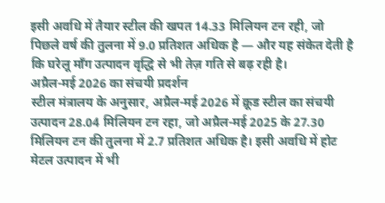इसी अवधि में तैयार स्टील की खपत 14.33 मिलियन टन रही, जो पिछले वर्ष की तुलना में 9.0 प्रतिशत अधिक है — और यह संकेत देती है कि घरेलू माँग उत्पादन वृद्धि से भी तेज़ गति से बढ़ रही है।
अप्रैल-मई 2026 का संचयी प्रदर्शन
स्टील मंत्रालय के अनुसार, अप्रैल-मई 2026 में क्रूड स्टील का संचयी उत्पादन 28.04 मिलियन टन रहा, जो अप्रैल-मई 2025 के 27.30 मिलियन टन की तुलना में 2.7 प्रतिशत अधिक है। इसी अवधि में होट मेटल उत्पादन में भी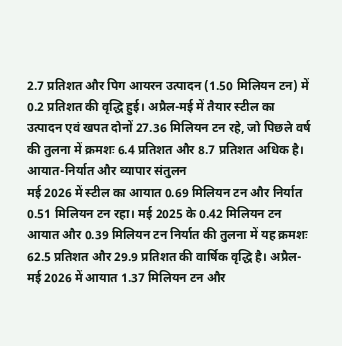2.7 प्रतिशत और पिग आयरन उत्पादन (1.50 मिलियन टन) में 0.2 प्रतिशत की वृद्धि हुई। अप्रैल-मई में तैयार स्टील का उत्पादन एवं खपत दोनों 27.36 मिलियन टन रहे, जो पिछले वर्ष की तुलना में क्रमशः 6.4 प्रतिशत और 8.7 प्रतिशत अधिक है।
आयात-निर्यात और व्यापार संतुलन
मई 2026 में स्टील का आयात 0.69 मिलियन टन और निर्यात 0.51 मिलियन टन रहा। मई 2025 के 0.42 मिलियन टन आयात और 0.39 मिलियन टन निर्यात की तुलना में यह क्रमशः 62.5 प्रतिशत और 29.9 प्रतिशत की वार्षिक वृद्धि है। अप्रैल-मई 2026 में आयात 1.37 मिलियन टन और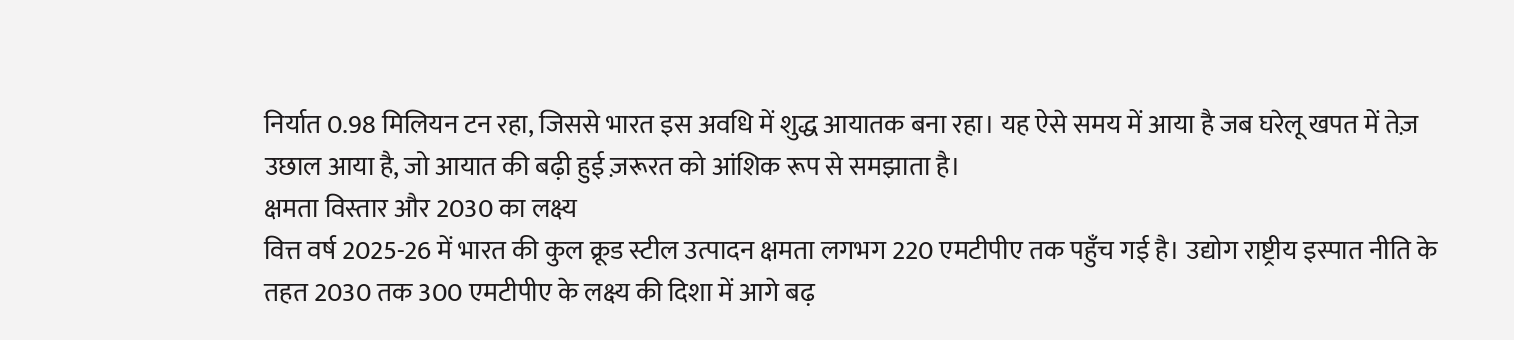निर्यात 0.98 मिलियन टन रहा, जिससे भारत इस अवधि में शुद्ध आयातक बना रहा। यह ऐसे समय में आया है जब घरेलू खपत में तेज़ उछाल आया है, जो आयात की बढ़ी हुई ज़रूरत को आंशिक रूप से समझाता है।
क्षमता विस्तार और 2030 का लक्ष्य
वित्त वर्ष 2025-26 में भारत की कुल क्रूड स्टील उत्पादन क्षमता लगभग 220 एमटीपीए तक पहुँच गई है। उद्योग राष्ट्रीय इस्पात नीति के तहत 2030 तक 300 एमटीपीए के लक्ष्य की दिशा में आगे बढ़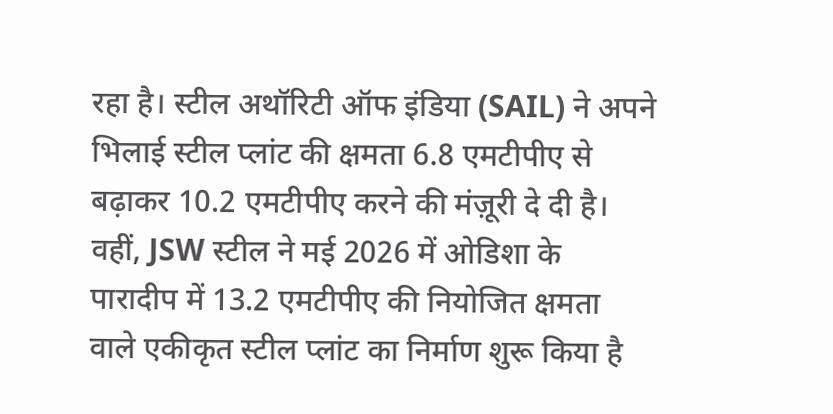रहा है। स्टील अथॉरिटी ऑफ इंडिया (SAIL) ने अपने भिलाई स्टील प्लांट की क्षमता 6.8 एमटीपीए से बढ़ाकर 10.2 एमटीपीए करने की मंज़ूरी दे दी है। वहीं, JSW स्टील ने मई 2026 में ओडिशा के पारादीप में 13.2 एमटीपीए की नियोजित क्षमता वाले एकीकृत स्टील प्लांट का निर्माण शुरू किया है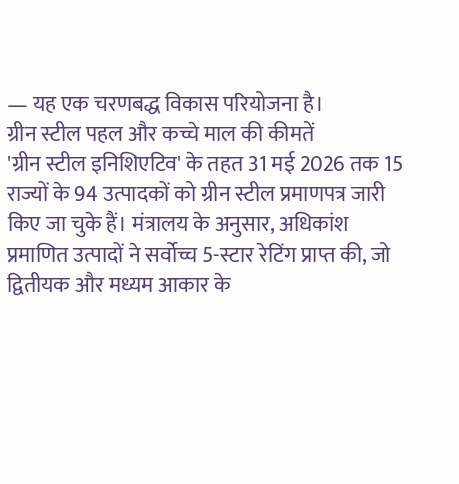— यह एक चरणबद्ध विकास परियोजना है।
ग्रीन स्टील पहल और कच्चे माल की कीमतें
'ग्रीन स्टील इनिशिएटिव' के तहत 31 मई 2026 तक 15 राज्यों के 94 उत्पादकों को ग्रीन स्टील प्रमाणपत्र जारी किए जा चुके हैं। मंत्रालय के अनुसार, अधिकांश प्रमाणित उत्पादों ने सर्वोच्च 5-स्टार रेटिंग प्राप्त की, जो द्वितीयक और मध्यम आकार के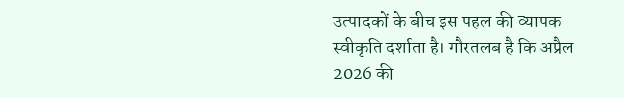उत्पादकों के बीच इस पहल की व्यापक स्वीकृति दर्शाता है। गौरतलब है कि अप्रैल 2026 की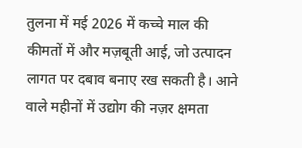तुलना में मई 2026 में कच्चे माल की कीमतों में और मज़बूती आई, जो उत्पादन लागत पर दबाव बनाए रख सकती है। आने वाले महीनों में उद्योग की नज़र क्षमता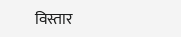विस्तार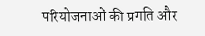परियोजनाओं की प्रगति और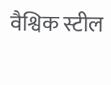वैश्विक स्टील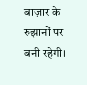बाज़ार के रुझानों पर बनी रहेगी।